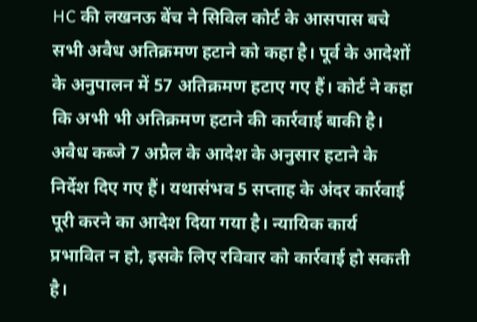HC की लखनऊ बेंच ने सिविल कोर्ट के आसपास बचे सभी अवैध अतिक्रमण हटाने को कहा है। पूर्व के आदेशों के अनुपालन में 57 अतिक्रमण हटाए गए हैं। कोर्ट ने कहा कि अभी भी अतिक्रमण हटाने की कार्रवाई बाकी है। अवैध कब्जे 7 अप्रैल के आदेश के अनुसार हटाने के निर्देश दिए गए हैं। यथासंभव 5 सप्ताह के अंदर कार्रवाई पूरी करने का आदेश दिया गया है। न्यायिक कार्य प्रभावित न हो, इसके लिए रविवार को कार्रवाई हो सकती है।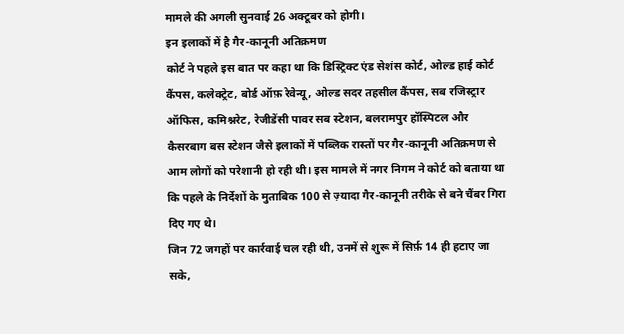मामले की अगली सुनवाई 26 अक्टूबर को होगी।
इन इलाकों में है गैर-कानूनी अतिक्रमण
कोर्ट ने पहले इस बात पर कहा था कि डिस्ट्रिक्ट एंड सेशंस कोर्ट, ओल्ड हाई कोर्ट कैंपस, कलेक्ट्रेट, बोर्ड ऑफ़ रेवेन्यू, ओल्ड सदर तहसील कैंपस, सब रजिस्ट्रार ऑफिस, कमिश्नरेट, रेजीडेंसी पावर सब स्टेशन, बलरामपुर हॉस्पिटल और कैसरबाग बस स्टेशन जैसे इलाकों में पब्लिक रास्तों पर गैर-कानूनी अतिक्रमण से आम लोगों को परेशानी हो रही थी। इस मामले में नगर निगम ने कोर्ट को बताया था कि पहले के निर्देशों के मुताबिक 100 से ज़्यादा गैर-कानूनी तरीके से बने चैंबर गिरा दिए गए थे।
जिन 72 जगहों पर कार्रवाई चल रही थी, उनमें से शुरू में सिर्फ़ 14 ही हटाए जा सके,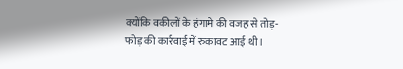क्योंकि वकीलों के हंगामे की वजह से तोड़-फोड़ की कार्रवाई में रुकावट आई थी।